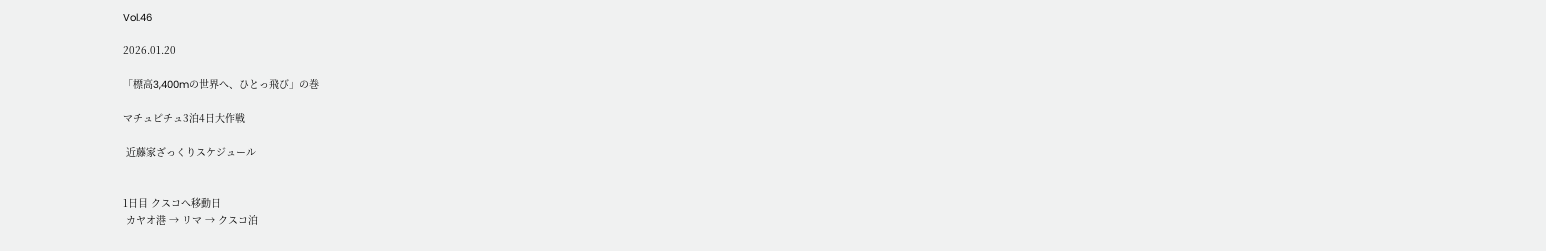Vol.46

2026.01.20

「標高3,400mの世界へ、ひとっ飛び」の巻

マチュピチュ3泊4日大作戦

 近藤家ざっくりスケジュール


1日目 クスコへ移動日
 カヤオ港 → リマ → クスコ泊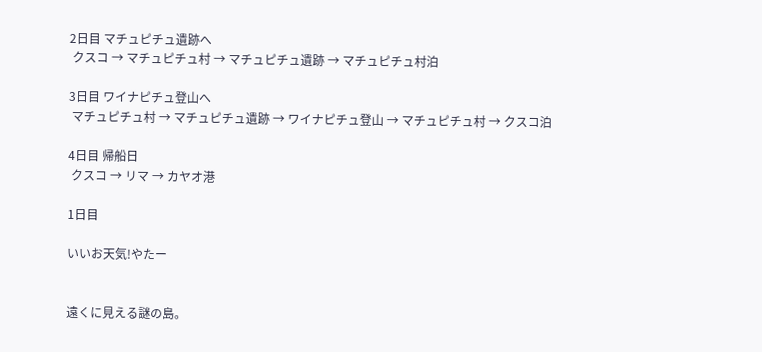2日目 マチュピチュ遺跡へ
 クスコ → マチュピチュ村 → マチュピチュ遺跡 → マチュピチュ村泊

3日目 ワイナピチュ登山へ
 マチュピチュ村 → マチュピチュ遺跡 → ワイナピチュ登山 → マチュピチュ村 → クスコ泊

4日目 帰船日
 クスコ → リマ → カヤオ港

1日目

いいお天気!やたー


遠くに見える謎の島。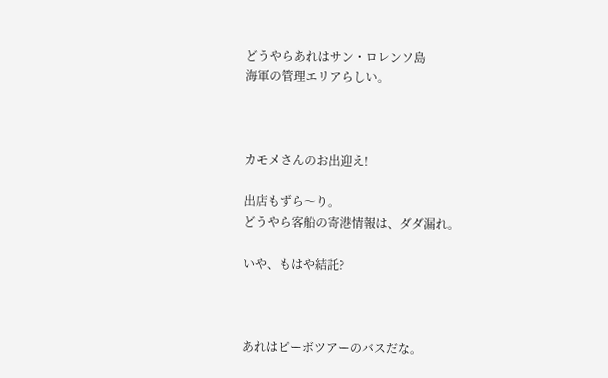どうやらあれはサン・ロレンソ島
海軍の管理エリアらしい。



カモメさんのお出迎え!

出店もずら〜り。
どうやら客船の寄港情報は、ダダ漏れ。

いや、もはや結託?



あれはピーボツアーのバスだな。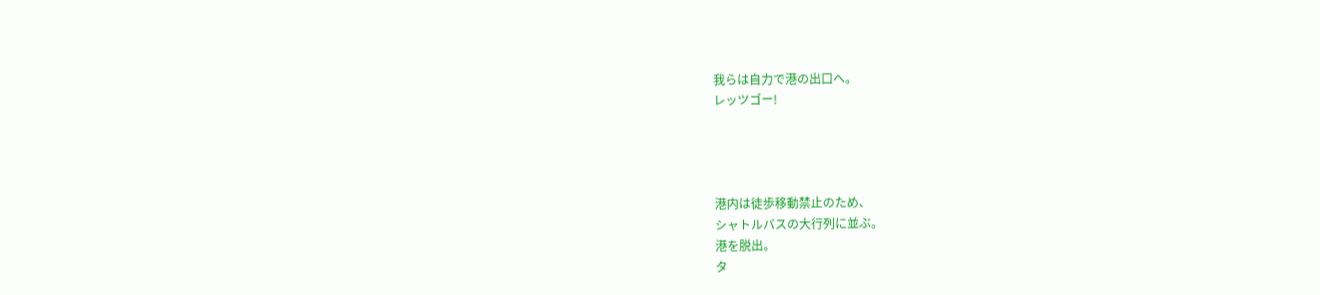我らは自力で港の出口へ。
レッツゴー!




港内は徒歩移動禁止のため、
シャトルバスの大行列に並ぶ。
港を脱出。
タ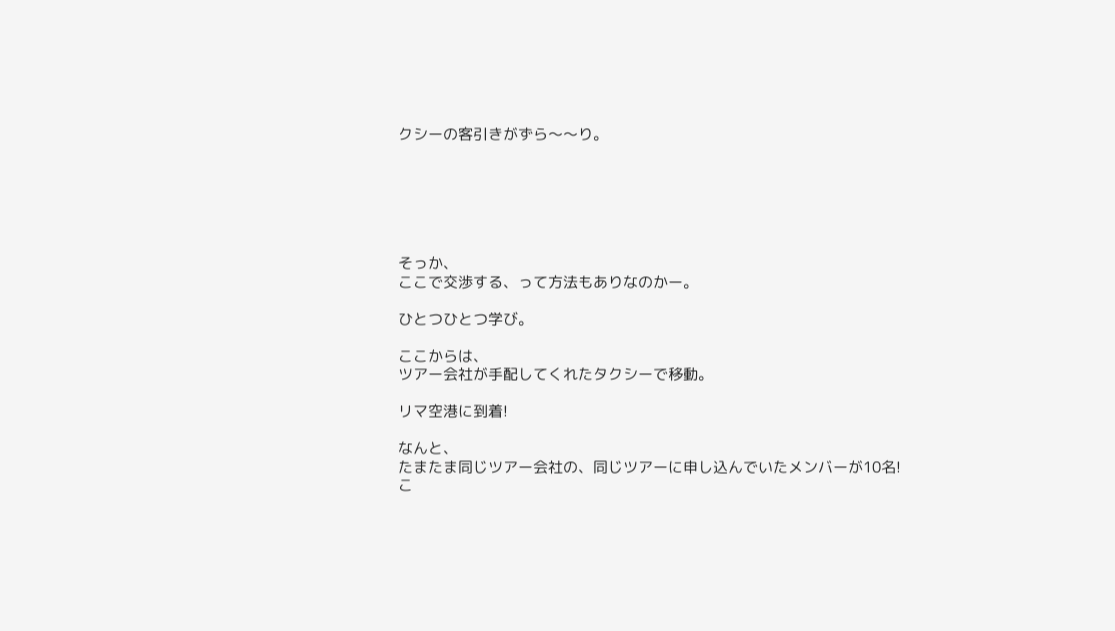クシーの客引きがずら〜〜り。






そっか、
ここで交渉する、って方法もありなのかー。

ひとつひとつ学び。

ここからは、
ツアー会社が手配してくれたタクシーで移動。

リマ空港に到着!

なんと、
たまたま同じツアー会社の、同じツアーに申し込んでいたメンバーが10名!
こ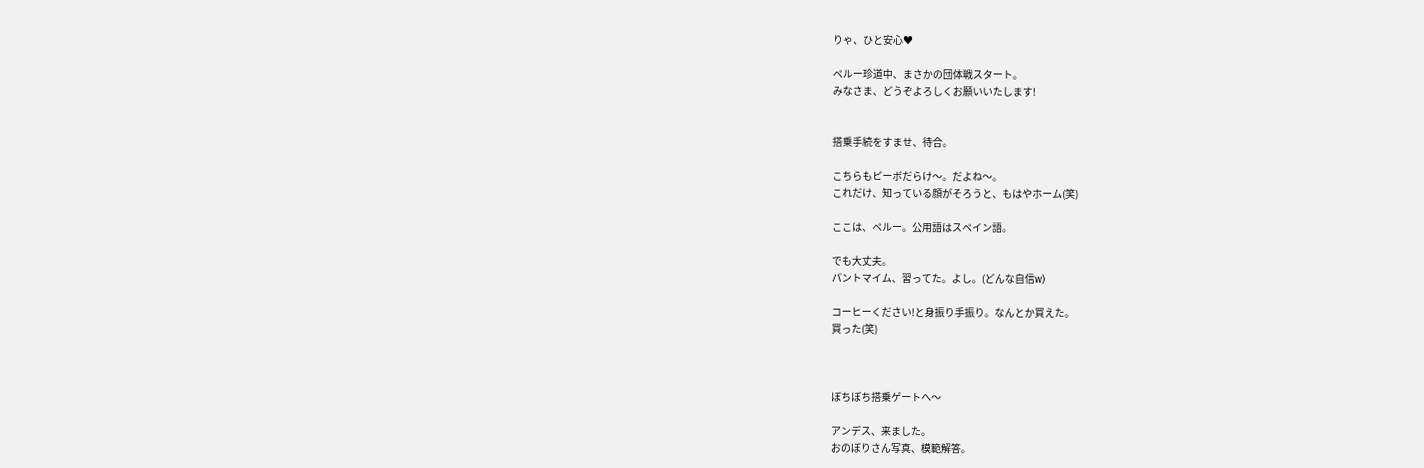りゃ、ひと安心♥

ペルー珍道中、まさかの団体戦スタート。
みなさま、どうぞよろしくお願いいたします!


搭乗手続をすませ、待合。

こちらもピーボだらけ〜。だよね〜。
これだけ、知っている顔がそろうと、もはやホーム(笑)

ここは、ペルー。公用語はスペイン語。

でも大丈夫。
パントマイム、習ってた。よし。(どんな自信w)

コーヒーください!と身振り手振り。なんとか買えた。
買った(笑)



ぼちぼち搭乗ゲートへ〜

アンデス、来ました。
おのぼりさん写真、模範解答。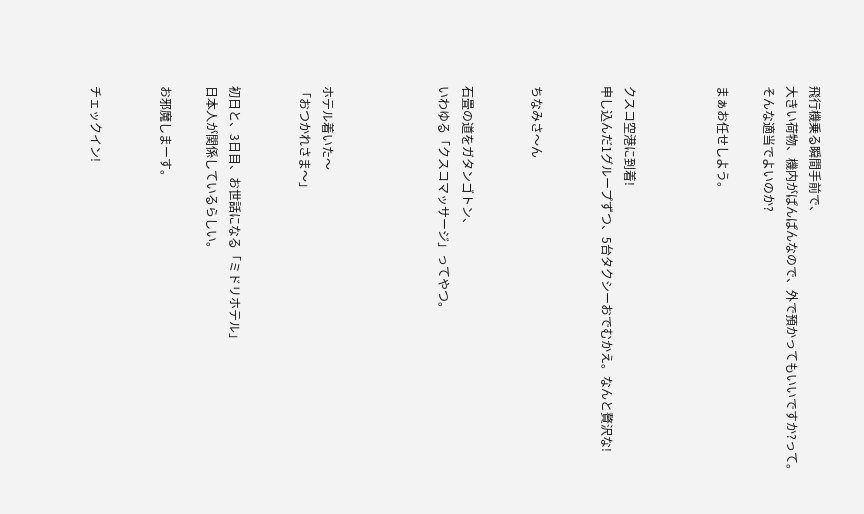飛行機乗る瞬間手前で、
大きい荷物、機内がぱんぱんなので、外で預かってもいいですか?って。
そんな適当でよいのか?

まぁお任せしよう。



クスコ空港に到着!
申し込んだ1グループずつ、5台タクシーおでむかえ。なんと贅沢な!


ちなみさ〜ん


石畳の道をガタンゴトン、
いわゆる「クスコマッサージ」ってやつ。




ホテル着いた〜
「おつかれさま〜」


初日と、3日目、お世話になる「ミドリホテル」
日本人が関係しているらしい。

お邪魔しまーす。


チェックイン!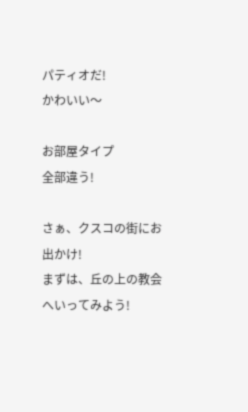パティオだ!
かわいい〜

お部屋タイプ
全部違う!

さぁ、クスコの街にお出かけ!
まずは、丘の上の教会へいってみよう!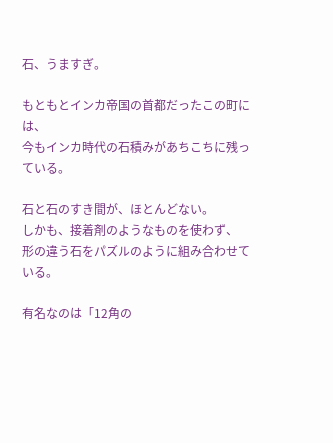石、うますぎ。

もともとインカ帝国の首都だったこの町には、
今もインカ時代の石積みがあちこちに残っている。

石と石のすき間が、ほとんどない。
しかも、接着剤のようなものを使わず、
形の違う石をパズルのように組み合わせている。

有名なのは「12角の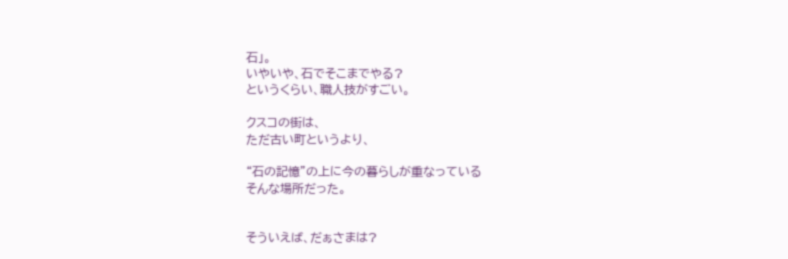石」。
いやいや、石でそこまでやる?
というくらい、職人技がすごい。

クスコの街は、
ただ古い町というより、

“石の記憶”の上に今の暮らしが重なっている
そんな場所だった。


そういえば、だぁさまは?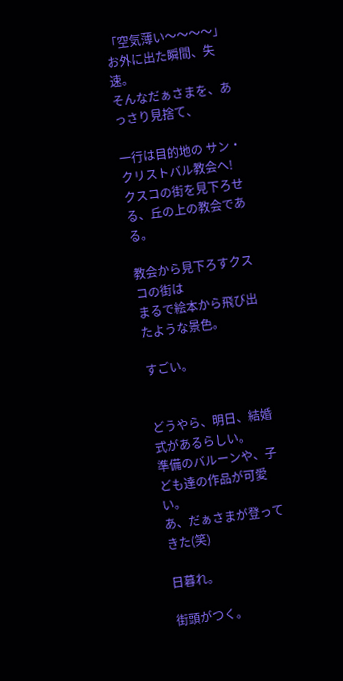「空気薄い〜〜〜〜」
お外に出た瞬間、失速。
そんなだぁさまを、あっさり見捨て、

一行は目的地の サン・クリストバル教会へ!
クスコの街を見下ろせる、丘の上の教会である。

教会から見下ろすクスコの街は
まるで絵本から飛び出たような景色。

すごい。


どうやら、明日、結婚式があるらしい。
準備のバルーンや、子ども達の作品が可愛い。
あ、だぁさまが登ってきた(笑)

日暮れ。

街頭がつく。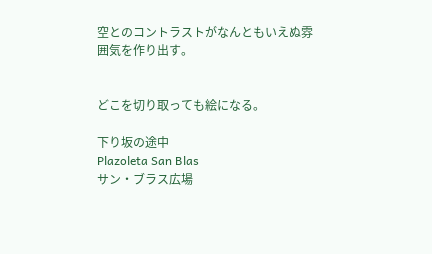空とのコントラストがなんともいえぬ雰囲気を作り出す。


どこを切り取っても絵になる。

下り坂の途中
Plazoleta San Blas
サン・ブラス広場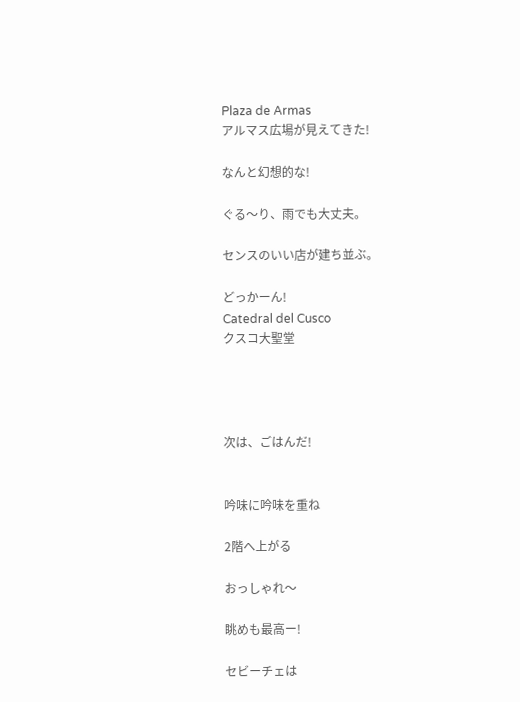Plaza de Armas
アルマス広場が見えてきた!

なんと幻想的な!

ぐる〜り、雨でも大丈夫。

センスのいい店が建ち並ぶ。

どっかーん!
Catedral del Cusco
クスコ大聖堂




次は、ごはんだ!


吟味に吟味を重ね

2階へ上がる

おっしゃれ〜

眺めも最高ー!

セビーチェは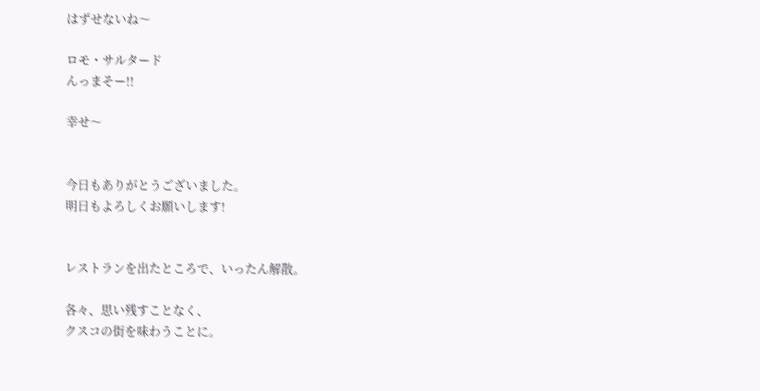はずせないね〜

ロモ・サルタード
んっまそー!!

幸せ〜


今日もありがとうございました。
明日もよろしくお願いします!


レストランを出たところで、いったん解散。

各々、思い残すことなく、
クスコの街を味わうことに。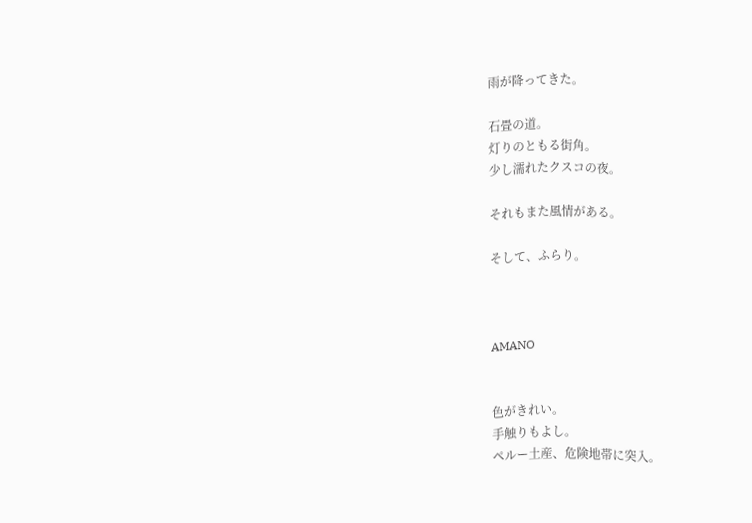雨が降ってきた。

石畳の道。
灯りのともる街角。
少し濡れたクスコの夜。

それもまた風情がある。

そして、ふらり。



AMANO


色がきれい。
手触りもよし。
ペルー土産、危険地帯に突入。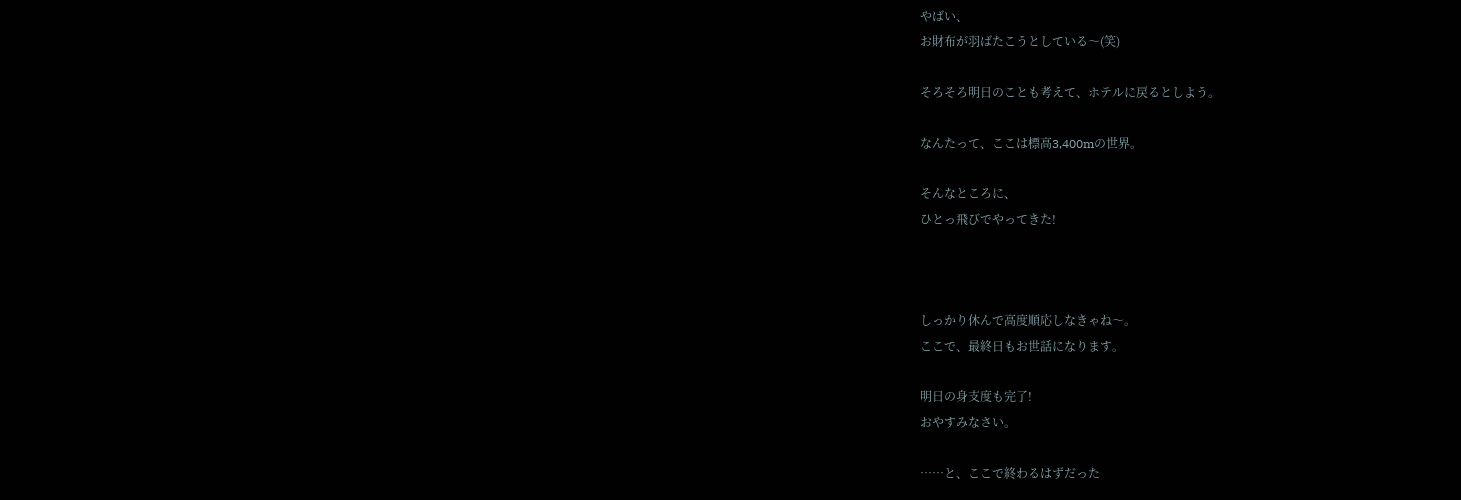やばい、
お財布が羽ばたこうとしている〜(笑)

そろそろ明日のことも考えて、ホテルに戻るとしよう。

なんたって、ここは標高3,400mの世界。

そんなところに、
ひとっ飛びでやってきた!



しっかり休んで高度順応しなきゃね〜。
ここで、最終日もお世話になります。

明日の身支度も完了!
おやすみなさい。

……と、ここで終わるはずだった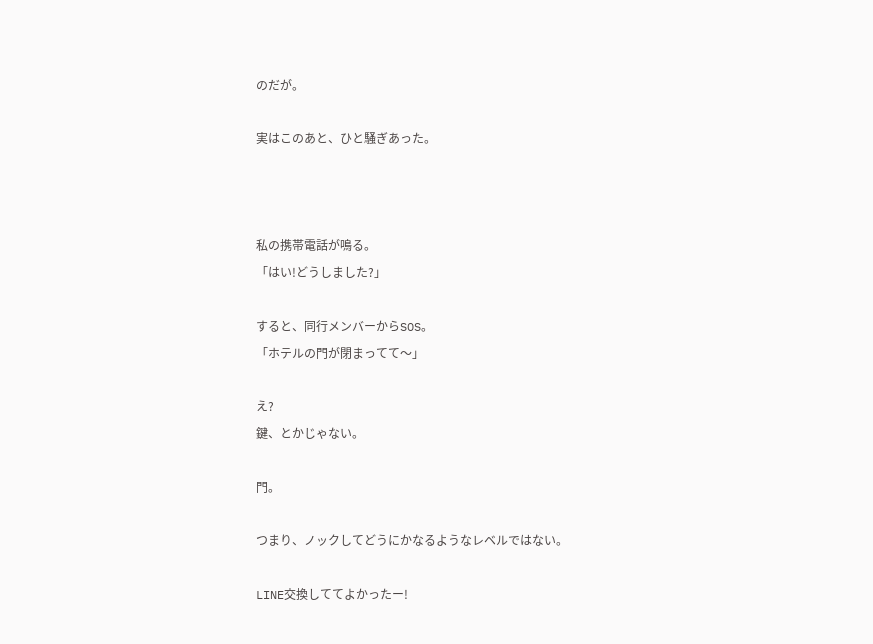のだが。

実はこのあと、ひと騒ぎあった。



私の携帯電話が鳴る。
「はい!どうしました?」

すると、同行メンバーからSOS。
「ホテルの門が閉まってて〜」

え?
鍵、とかじゃない。

門。

つまり、ノックしてどうにかなるようなレベルではない。

LINE交換しててよかったー!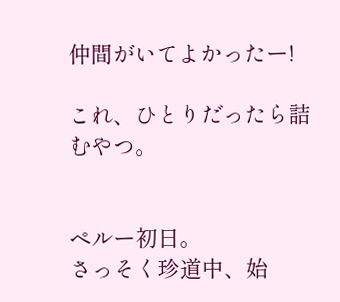仲間がいてよかったー!

これ、ひとりだったら詰むやつ。


ペルー初日。
さっそく珍道中、始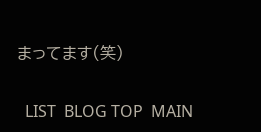まってます(笑)

  LIST  BLOG TOP  MAIN